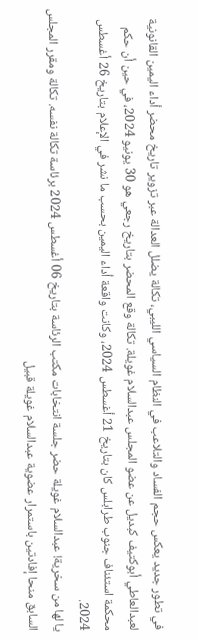في تطور جديد يعكس حجم الفساد والتلاعب في النظام السياسي الليبي، تكالة يضلل العدالة عبر تزوير تاريخ محضر أداء اليمين القانونية لعبدالعاطي أبوكتيف كبديل عن عضو المجلس عبدالسلام غويلة. تكالة وقع المحضر بتاريخ رجعي هو 30 يونيو 2024، في حين أن حكم محكمة استئناف جنوب طرابلس كان بتاريخ 21 أغسطس 2024، وكانت واقعة أداء اليمين بحسب ما نشر في الإعلام بتاريخ 26 أغسطس 2024.
يا لها من سخرية! عبدالسلام غويلة حضر جلسة انتخابات مكتب الرئاسة بتاريخ 06 أغسطس 2024 برئاسة تكالة نفسه. تكالة ومقرر المجلس السابق منحا إفادتين باستمرار عضوية عبدالسلام غويلة قبيل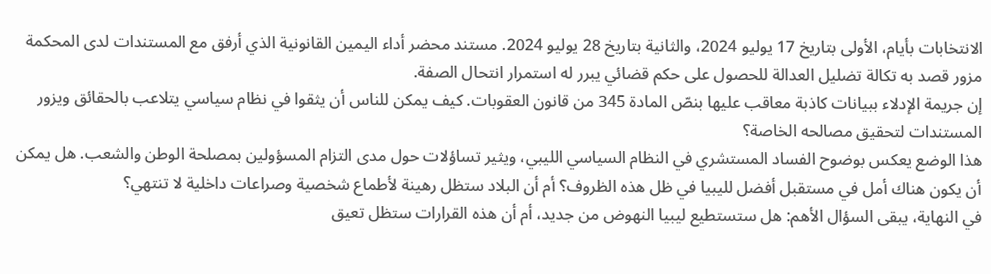الانتخابات بأيام، الأولى بتاريخ 17 يوليو 2024، والثانية بتاريخ 28 يوليو 2024. مستند محضر أداء اليمين القانونية الذي أرفق مع المستندات لدى المحكمة مزور قصد به تكالة تضليل العدالة للحصول على حكم قضائي يبرر له استمرار انتحال الصفة.
إن جريمة الإدلاء ببيانات كاذبة معاقب عليها بنصّ المادة 345 من قانون العقوبات. كيف يمكن للناس أن يثقوا في نظام سياسي يتلاعب بالحقائق ويزور المستندات لتحقيق مصالحه الخاصة؟
هذا الوضع يعكس بوضوح الفساد المستشري في النظام السياسي الليبي، ويثير تساؤلات حول مدى التزام المسؤولين بمصلحة الوطن والشعب. هل يمكن أن يكون هناك أمل في مستقبل أفضل لليبيا في ظل هذه الظروف؟ أم أن البلاد ستظل رهينة لأطماع شخصية وصراعات داخلية لا تنتهي؟
في النهاية، يبقى السؤال الأهم: هل ستستطيع ليبيا النهوض من جديد، أم أن هذه القرارات ستظل تعيق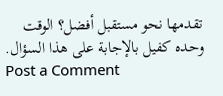تقدمها نحو مستقبل أفضل؟ الوقت وحده كفيل بالإجابة على هذا السؤال.
Post a Comment